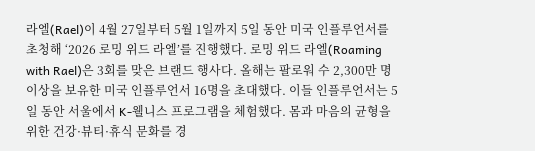라엘(Rael)이 4월 27일부터 5월 1일까지 5일 동안 미국 인플루언서를 초청해 ‘2026 로밍 위드 라엘’를 진행했다. 로밍 위드 라엘(Roaming with Rael)은 3회를 맞은 브랜드 행사다. 올해는 팔로워 수 2,300만 명 이상을 보유한 미국 인플루언서 16명을 초대했다. 이들 인플루언서는 5일 동안 서울에서 K-웰니스 프로그램을 체험했다. 몸과 마음의 균형을 위한 건강·뷰티·휴식 문화를 경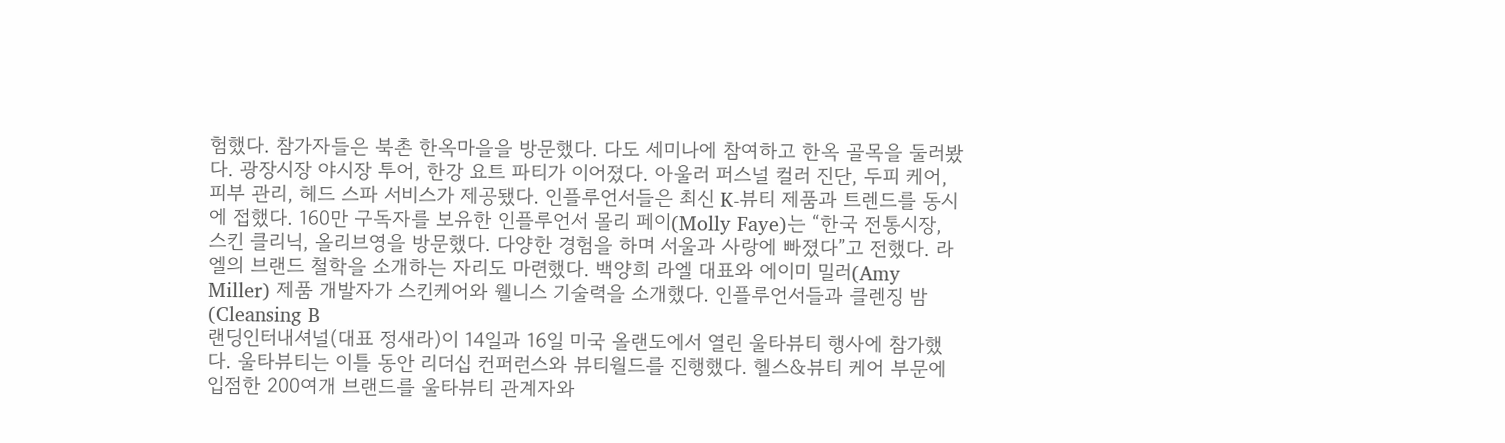험했다. 참가자들은 북촌 한옥마을을 방문했다. 다도 세미나에 참여하고 한옥 골목을 둘러봤다. 광장시장 야시장 투어, 한강 요트 파티가 이어졌다. 아울러 퍼스널 컬러 진단, 두피 케어, 피부 관리, 헤드 스파 서비스가 제공됐다. 인플루언서들은 최신 K-뷰티 제품과 트렌드를 동시에 접했다. 160만 구독자를 보유한 인플루언서 몰리 페이(Molly Faye)는 “한국 전통시장, 스킨 클리닉, 올리브영을 방문했다. 다양한 경험을 하며 서울과 사랑에 빠졌다”고 전했다. 라엘의 브랜드 철학을 소개하는 자리도 마련했다. 백양희 라엘 대표와 에이미 밀러(Amy Miller) 제품 개발자가 스킨케어와 웰니스 기술력을 소개했다. 인플루언서들과 클렌징 밤(Cleansing B
랜딩인터내셔널(대표 정새라)이 14일과 16일 미국 올랜도에서 열린 울타뷰티 행사에 참가했다. 울타뷰티는 이틀 동안 리더십 컨퍼런스와 뷰티월드를 진행했다. 헬스&뷰티 케어 부문에 입점한 200여개 브랜드를 울타뷰티 관계자와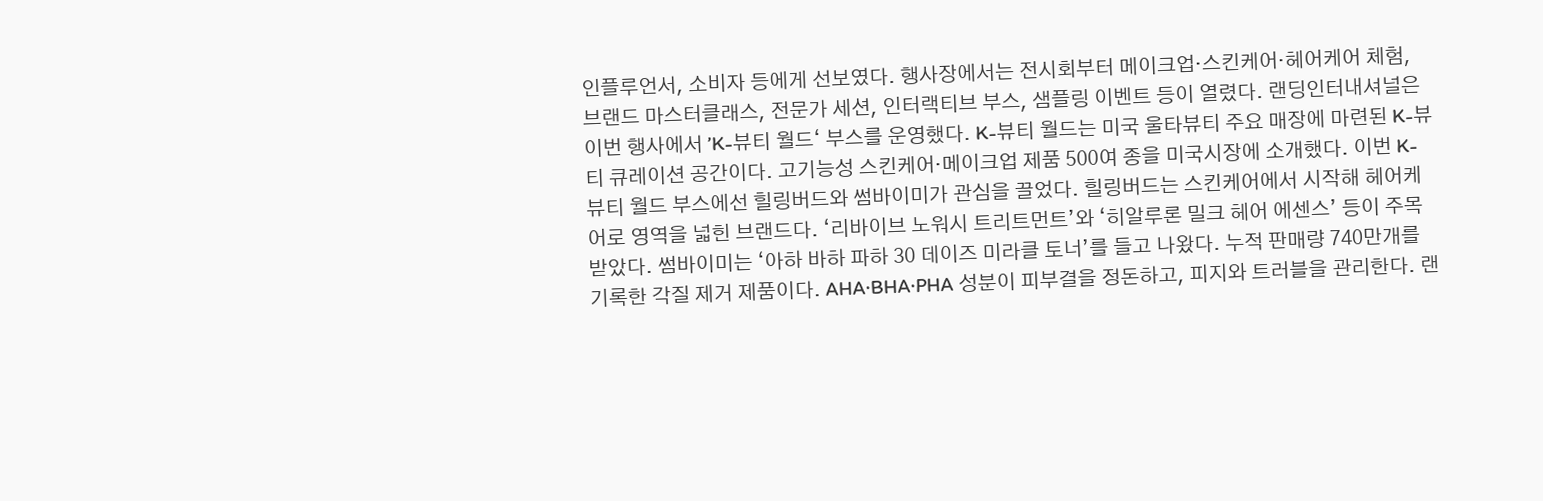인플루언서, 소비자 등에게 선보였다. 행사장에서는 전시회부터 메이크업·스킨케어·헤어케어 체험, 브랜드 마스터클래스, 전문가 세션, 인터랙티브 부스, 샘플링 이벤트 등이 열렸다. 랜딩인터내셔널은 이번 행사에서 ’K-뷰티 월드‘ 부스를 운영했다. K-뷰티 월드는 미국 울타뷰티 주요 매장에 마련된 K-뷰티 큐레이션 공간이다. 고기능성 스킨케어‧메이크업 제품 500여 종을 미국시장에 소개했다. 이번 K-뷰티 월드 부스에선 힐링버드와 썸바이미가 관심을 끌었다. 힐링버드는 스킨케어에서 시작해 헤어케어로 영역을 넓힌 브랜드다. ‘리바이브 노워시 트리트먼트’와 ‘히알루론 밀크 헤어 에센스’ 등이 주목 받았다. 썸바이미는 ‘아하 바하 파하 30 데이즈 미라클 토너’를 들고 나왔다. 누적 판매량 740만개를 기록한 각질 제거 제품이다. AHA·BHA·PHA 성분이 피부결을 정돈하고, 피지와 트러블을 관리한다. 랜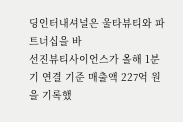딩인터내셔널은 울타뷰티와 파트너십을 바
선진뷰티사이언스가 올해 1분기 연결 기준 매출액 227억 원을 기록했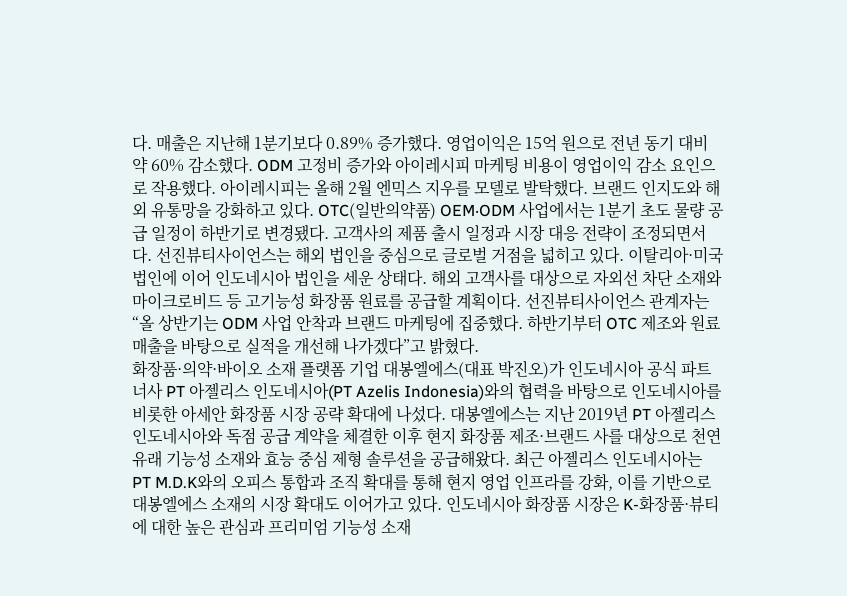다. 매출은 지난해 1분기보다 0.89% 증가했다. 영업이익은 15억 원으로 전년 동기 대비 약 60% 감소했다. ODM 고정비 증가와 아이레시피 마케팅 비용이 영업이익 감소 요인으로 작용했다. 아이레시피는 올해 2월 엔믹스 지우를 모델로 발탁했다. 브랜드 인지도와 해외 유통망을 강화하고 있다. OTC(일반의약품) OEM‧ODM 사업에서는 1분기 초도 물량 공급 일정이 하반기로 변경됐다. 고객사의 제품 출시 일정과 시장 대응 전략이 조정되면서다. 선진뷰티사이언스는 해외 법인을 중심으로 글로벌 거점을 넓히고 있다. 이탈리아·미국 법인에 이어 인도네시아 법인을 세운 상태다. 해외 고객사를 대상으로 자외선 차단 소재와 마이크로비드 등 고기능성 화장품 원료를 공급할 계획이다. 선진뷰티사이언스 관계자는 “올 상반기는 ODM 사업 안착과 브랜드 마케팅에 집중했다. 하반기부터 OTC 제조와 원료 매출을 바탕으로 실적을 개선해 나가겠다”고 밝혔다.
화장품·의약·바이오 소재 플랫폼 기업 대봉엘에스(대표 박진오)가 인도네시아 공식 파트너사 PT 아젤리스 인도네시아(PT Azelis Indonesia)와의 협력을 바탕으로 인도네시아를 비롯한 아세안 화장품 시장 공략 확대에 나섰다. 대봉엘에스는 지난 2019년 PT 아젤리스 인도네시아와 독점 공급 계약을 체결한 이후 현지 화장품 제조·브랜드 사를 대상으로 천연 유래 기능성 소재와 효능 중심 제형 솔루션을 공급해왔다. 최근 아젤리스 인도네시아는 PT M.D.K와의 오피스 통합과 조직 확대를 통해 현지 영업 인프라를 강화, 이를 기반으로 대봉엘에스 소재의 시장 확대도 이어가고 있다. 인도네시아 화장품 시장은 K-화장품·뷰티에 대한 높은 관심과 프리미엄 기능성 소재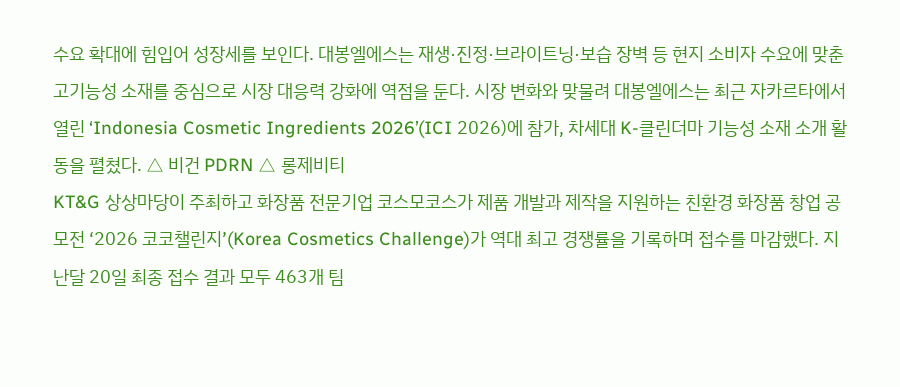수요 확대에 힘입어 성장세를 보인다. 대봉엘에스는 재생·진정·브라이트닝·보습 장벽 등 현지 소비자 수요에 맞춘 고기능성 소재를 중심으로 시장 대응력 강화에 역점을 둔다. 시장 변화와 맞물려 대봉엘에스는 최근 자카르타에서 열린 ‘Indonesia Cosmetic Ingredients 2026’(ICI 2026)에 참가, 차세대 K-클린더마 기능성 소재 소개 활동을 펼쳤다. △ 비건 PDRN △ 롱제비티
KT&G 상상마당이 주최하고 화장품 전문기업 코스모코스가 제품 개발과 제작을 지원하는 친환경 화장품 창업 공모전 ‘2026 코코챌린지’(Korea Cosmetics Challenge)가 역대 최고 경쟁률을 기록하며 접수를 마감했다. 지난달 20일 최종 접수 결과 모두 463개 팀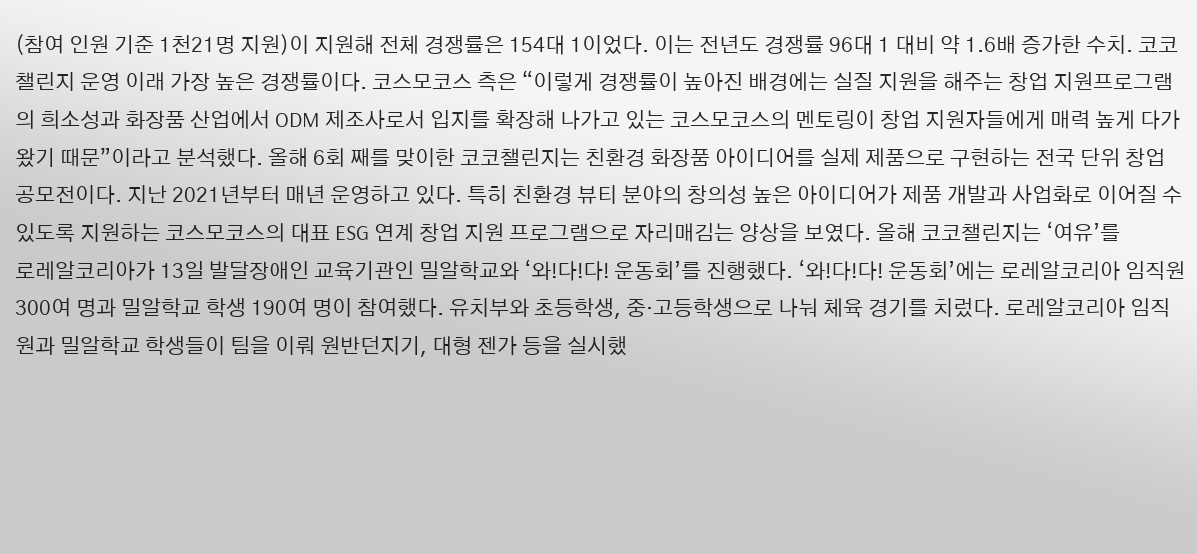(참여 인원 기준 1천21명 지원)이 지원해 전체 경쟁률은 154대 1이었다. 이는 전년도 경쟁률 96대 1 대비 약 1.6배 증가한 수치. 코코챌린지 운영 이래 가장 높은 경쟁률이다. 코스모코스 측은 “이렇게 경쟁률이 높아진 배경에는 실질 지원을 해주는 창업 지원프로그램의 희소성과 화장품 산업에서 ODM 제조사로서 입지를 확장해 나가고 있는 코스모코스의 멘토링이 창업 지원자들에게 매력 높게 다가왔기 때문”이라고 분석했다. 올해 6회 째를 맞이한 코코챌린지는 친환경 화장품 아이디어를 실제 제품으로 구현하는 전국 단위 창업 공모전이다. 지난 2021년부터 매년 운영하고 있다. 특히 친환경 뷰티 분야의 창의성 높은 아이디어가 제품 개발과 사업화로 이어질 수 있도록 지원하는 코스모코스의 대표 ESG 연계 창업 지원 프로그램으로 자리매김는 양상을 보였다. 올해 코코챌린지는 ‘여유’를
로레알코리아가 13일 발달장애인 교육기관인 밀알학교와 ‘와!다!다! 운동회’를 진행했다. ‘와!다!다! 운동회’에는 로레알코리아 임직원 300여 명과 밀알학교 학생 190여 명이 참여했다. 유치부와 초등학생, 중‧고등학생으로 나눠 체육 경기를 치렀다. 로레알코리아 임직원과 밀알학교 학생들이 팀을 이뤄 원반던지기, 대형 젠가 등을 실시했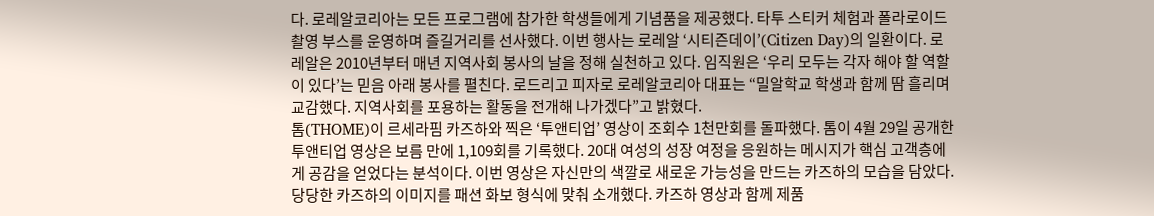다. 로레알코리아는 모든 프로그램에 참가한 학생들에게 기념품을 제공했다. 타투 스티커 체험과 폴라로이드 촬영 부스를 운영하며 즐길거리를 선사했다. 이번 행사는 로레알 ‘시티즌데이’(Citizen Day)의 일환이다. 로레알은 2010년부터 매년 지역사회 봉사의 날을 정해 실천하고 있다. 임직원은 ‘우리 모두는 각자 해야 할 역할이 있다’는 믿음 아래 봉사를 펼친다. 로드리고 피자로 로레알코리아 대표는 “밀알학교 학생과 함께 땀 흘리며 교감했다. 지역사회를 포용하는 활동을 전개해 나가겠다”고 밝혔다.
톰(THOME)이 르세라핌 카즈하와 찍은 ‘투앤티업’ 영상이 조회수 1천만회를 돌파했다. 톰이 4월 29일 공개한 투앤티업 영상은 보름 만에 1,109회를 기록했다. 20대 여성의 성장 여정을 응원하는 메시지가 핵심 고객층에게 공감을 얻었다는 분석이다. 이번 영상은 자신만의 색깔로 새로운 가능성을 만드는 카즈하의 모습을 담았다. 당당한 카즈하의 이미지를 패션 화보 형식에 맞춰 소개했다. 카즈하 영상과 함께 제품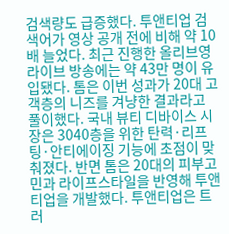검색량도 급증했다. 투앤티업 검색어가 영상 공개 전에 비해 약 10배 늘었다. 최근 진행한 올리브영 라이브 방송에는 약 43만 명이 유입됐다. 톰은 이번 성과가 20대 고객층의 니즈를 겨냥한 결과라고 풀이했다. 국내 뷰티 디바이스 시장은 3040층을 위한 탄력·리프팅·안티에이징 기능에 초점이 맞춰졌다. 반면 톰은 20대의 피부고민과 라이프스타일을 반영해 투앤티업을 개발했다. 투앤티업은 트러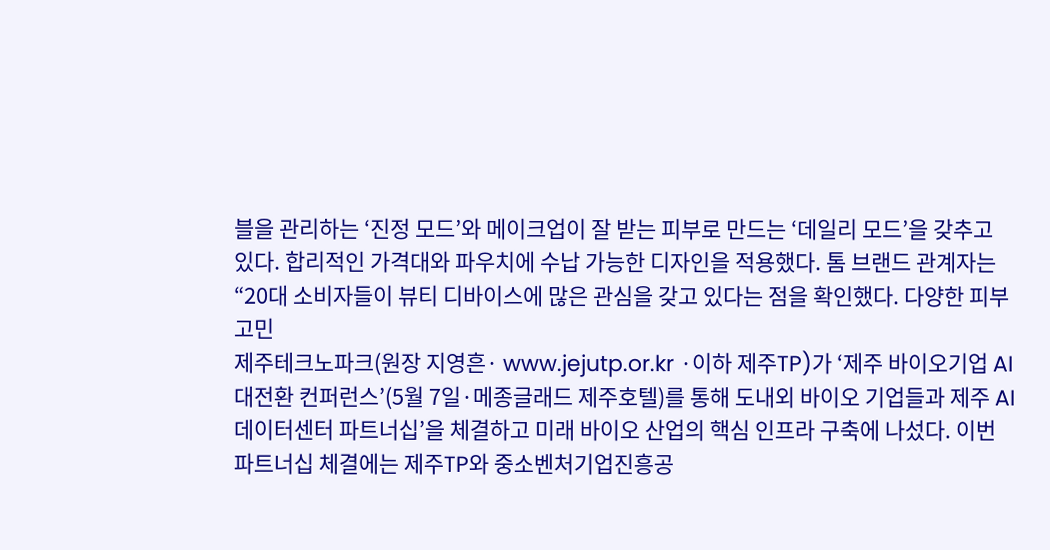블을 관리하는 ‘진정 모드’와 메이크업이 잘 받는 피부로 만드는 ‘데일리 모드’을 갖추고 있다. 합리적인 가격대와 파우치에 수납 가능한 디자인을 적용했다. 톰 브랜드 관계자는 “20대 소비자들이 뷰티 디바이스에 많은 관심을 갖고 있다는 점을 확인했다. 다양한 피부고민
제주테크노파크(원장 지영흔· www.jejutp.or.kr ·이하 제주TP)가 ‘제주 바이오기업 AI 대전환 컨퍼런스’(5월 7일·메종글래드 제주호텔)를 통해 도내외 바이오 기업들과 제주 AI 데이터센터 파트너십’을 체결하고 미래 바이오 산업의 핵심 인프라 구축에 나섰다. 이번 파트너십 체결에는 제주TP와 중소벤처기업진흥공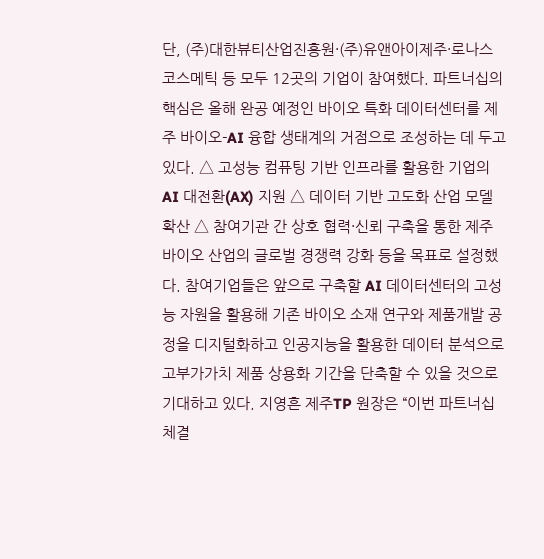단, (주)대한뷰티산업진흥원·(주)유앤아이제주·로나스코스메틱 등 모두 12곳의 기업이 참여했다. 파트너십의 핵심은 올해 완공 예정인 바이오 특화 데이터센터를 제주 바이오-AI 융합 생태계의 거점으로 조성하는 데 두고 있다. △ 고성능 컴퓨팅 기반 인프라를 활용한 기업의 AI 대전환(AX) 지원 △ 데이터 기반 고도화 산업 모델 확산 △ 참여기관 간 상호 협력·신뢰 구축을 통한 제주 바이오 산업의 글로벌 경쟁력 강화 등을 목표로 설정했다. 참여기업들은 앞으로 구축할 AI 데이터센터의 고성능 자원을 활용해 기존 바이오 소재 연구와 제품개발 공정을 디지털화하고 인공지능을 활용한 데이터 분석으로 고부가가치 제품 상용화 기간을 단축할 수 있을 것으로 기대하고 있다. 지영흔 제주TP 원장은 “이번 파트너십 체결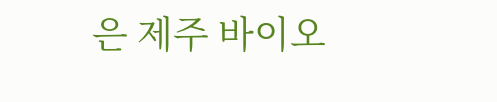은 제주 바이오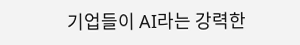기업들이 AI라는 강력한